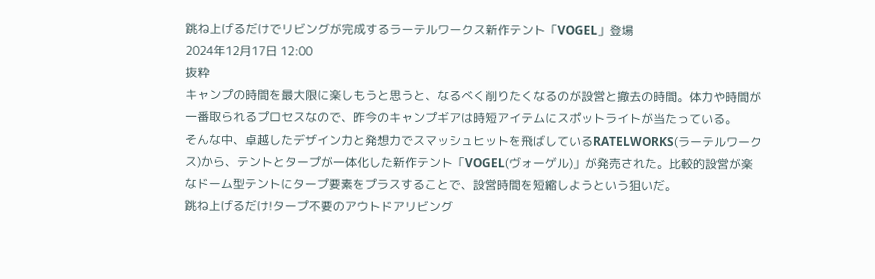跳ね上げるだけでリビングが完成するラーテルワークス新作テント「VOGEL」登場
2024年12月17日 12:00
抜粋
キャンプの時間を最大限に楽しもうと思うと、なるべく削りたくなるのが設営と撤去の時間。体力や時間が一番取られるプロセスなので、昨今のキャンプギアは時短アイテムにスポットライトが当たっている。
そんな中、卓越したデザイン力と発想力でスマッシュヒットを飛ばしているRATELWORKS(ラーテルワークス)から、テントとタープが一体化した新作テント「VOGEL(ヴォーゲル)」が発売された。比較的設営が楽なドーム型テントにタープ要素をプラスすることで、設営時間を短縮しようという狙いだ。
跳ね上げるだけ!タープ不要のアウトドアリビング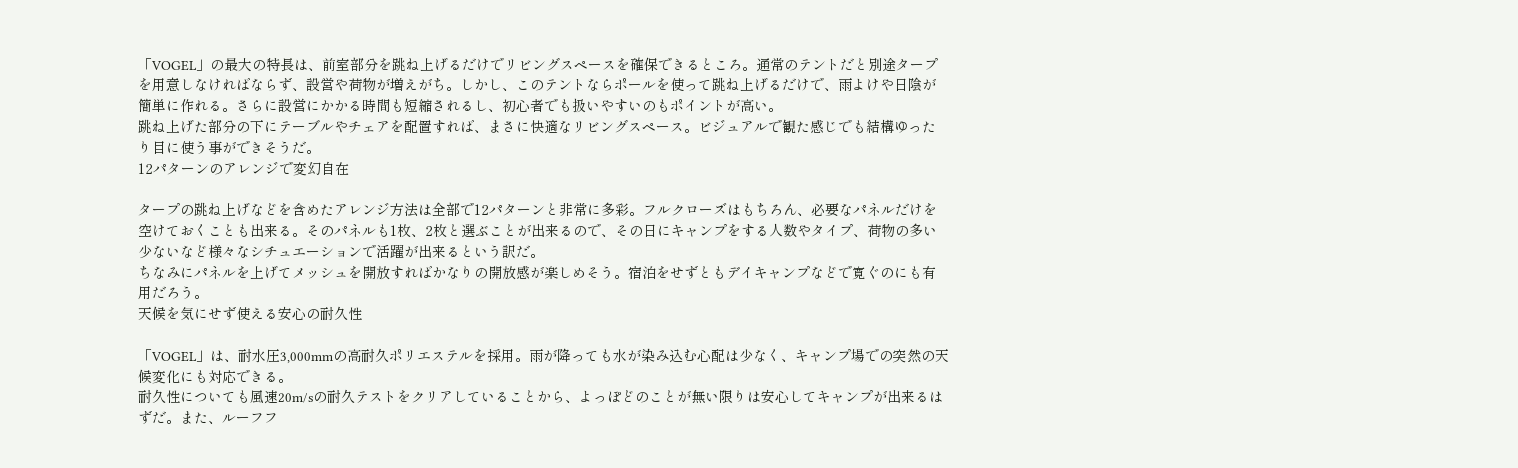「VOGEL」の最大の特長は、前室部分を跳ね上げるだけでリビングスペースを確保できるところ。通常のテントだと別途タープを用意しなければならず、設営や荷物が増えがち。しかし、このテントならポールを使って跳ね上げるだけで、雨よけや日陰が簡単に作れる。さらに設営にかかる時間も短縮されるし、初心者でも扱いやすいのもポイントが高い。
跳ね上げた部分の下にテーブルやチェアを配置すれば、まさに快適なリビングスペース。ビジュアルで観た感じでも結構ゆったり目に使う事ができそうだ。
12パターンのアレンジで変幻自在

タープの跳ね上げなどを含めたアレンジ方法は全部で12パターンと非常に多彩。フルクローズはもちろん、必要なパネルだけを空けておくことも出来る。そのパネルも1枚、2枚と選ぶことが出来るので、その日にキャンプをする人数やタイプ、荷物の多い少ないなど様々なシチュエーションで活躍が出来るという訳だ。
ちなみにパネルを上げてメッシュを開放すればかなりの開放感が楽しめそう。宿泊をせずともデイキャンプなどで寛ぐのにも有用だろう。
天候を気にせず使える安心の耐久性

「VOGEL」は、耐水圧3,000mmの高耐久ポリエステルを採用。雨が降っても水が染み込む心配は少なく、キャンプ場での突然の天候変化にも対応できる。
耐久性についても風速20m/sの耐久テストをクリアしていることから、よっぽどのことが無い限りは安心してキャンプが出来るはずだ。また、ルーフフ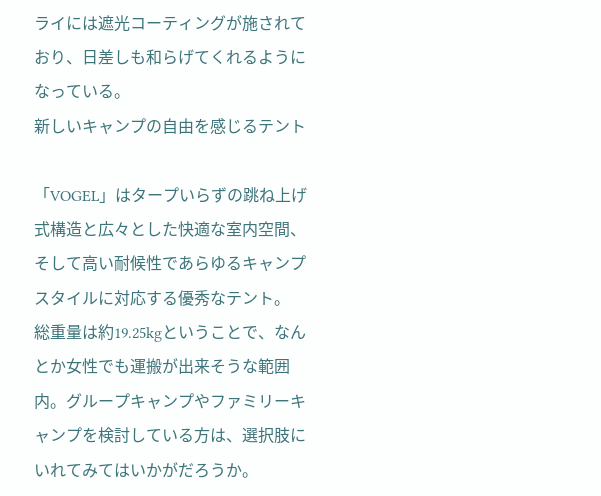ライには遮光コーティングが施されており、日差しも和らげてくれるようになっている。
新しいキャンプの自由を感じるテント

「VOGEL」はタープいらずの跳ね上げ式構造と広々とした快適な室内空間、そして高い耐候性であらゆるキャンプスタイルに対応する優秀なテント。
総重量は約19.25kgということで、なんとか女性でも運搬が出来そうな範囲内。グループキャンプやファミリーキャンプを検討している方は、選択肢にいれてみてはいかがだろうか。